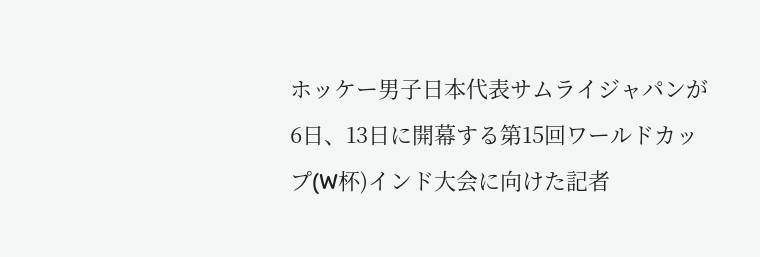ホッケー男子日本代表サムライジャパンが6日、13日に開幕する第15回ワールドカップ(W杯)インド大会に向けた記者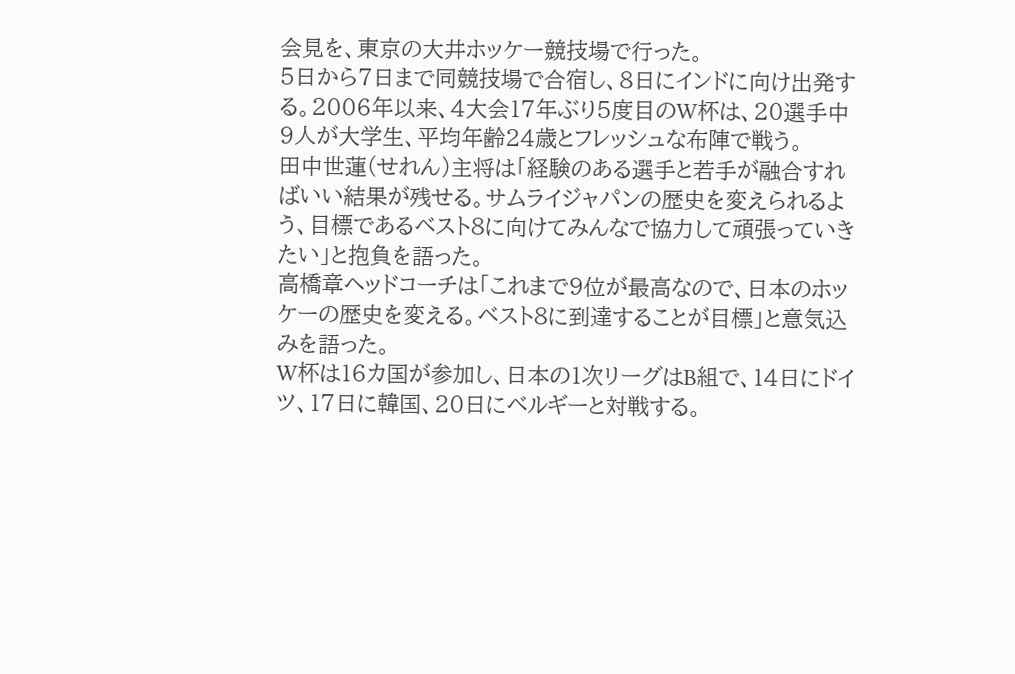会見を、東京の大井ホッケー競技場で行った。
5日から7日まで同競技場で合宿し、8日にインドに向け出発する。2006年以来、4大会17年ぶり5度目のW杯は、20選手中9人が大学生、平均年齢24歳とフレッシュな布陣で戦う。
田中世蓮(せれん)主将は「経験のある選手と若手が融合すればいい結果が残せる。サムライジャパンの歴史を変えられるよう、目標であるベスト8に向けてみんなで協力して頑張っていきたい」と抱負を語った。
高橋章ヘッドコーチは「これまで9位が最高なので、日本のホッケーの歴史を変える。ベスト8に到達することが目標」と意気込みを語った。
W杯は16カ国が参加し、日本の1次リーグはB組で、14日にドイツ、17日に韓国、20日にベルギーと対戦する。